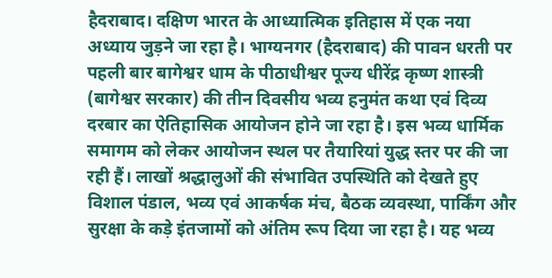हैदराबाद। दक्षिण भारत के आध्यात्मिक इतिहास में एक नया अध्याय जुड़ने जा रहा है। भाग्यनगर (हैदराबाद) की पावन धरती पर पहली बार बागेश्वर धाम के पीठाधीश्वर पूज्य धीरेंद्र कृष्ण शास्त्री (बागेश्वर सरकार) की तीन दिवसीय भव्य हनुमंत कथा एवं दिव्य दरबार का ऐतिहासिक आयोजन होने जा रहा है। इस भव्य धार्मिक समागम को लेकर आयोजन स्थल पर तैयारियां युद्ध स्तर पर की जा रही हैं। लाखों श्रद्धालुओं की संभावित उपस्थिति को देखते हुए विशाल पंडाल, भव्य एवं आकर्षक मंच, बैठक व्यवस्था, पार्किंग और सुरक्षा के कड़े इंतजामों को अंतिम रूप दिया जा रहा है। यह भव्य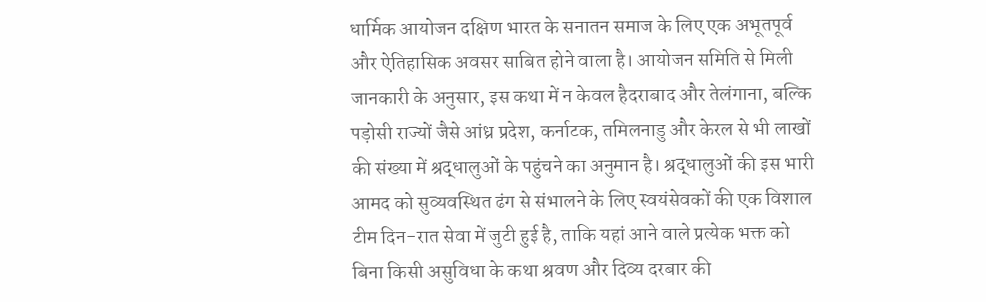धार्मिक आयोजन दक्षिण भारत के सनातन समाज के लिए एक अभूतपूर्व और ऐतिहासिक अवसर साबित होने वाला है। आयोजन समिति से मिली जानकारी के अनुसार, इस कथा में न केवल हैदराबाद और तेलंगाना, बल्कि पड़ोसी राज्यों जैसे आंध्र प्रदेश, कर्नाटक, तमिलनाडु और केरल से भी लाखों की संख्या में श्रद्धालुओं के पहुंचने का अनुमान है। श्रद्धालुओं की इस भारी आमद को सुव्यवस्थित ढंग से संभालने के लिए स्वयंसेवकों की एक विशाल टीम दिन-रात सेवा में जुटी हुई है, ताकि यहां आने वाले प्रत्येक भक्त को बिना किसी असुविधा के कथा श्रवण और दिव्य दरबार की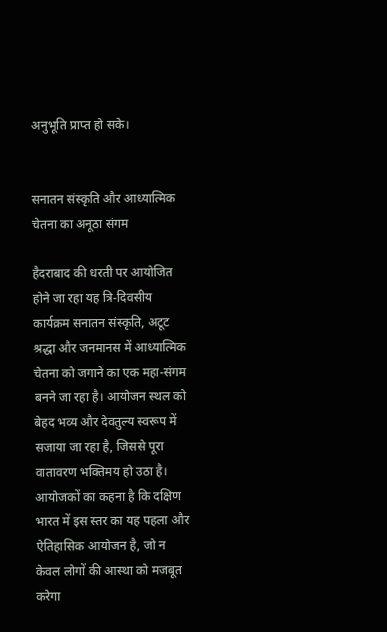अनुभूति प्राप्त हो सके।


सनातन संस्कृति और आध्यात्मिक चेतना का अनूठा संगम

हैदराबाद की धरती पर आयोजित होने जा रहा यह त्रि-दिवसीय कार्यक्रम सनातन संस्कृति, अटूट श्रद्धा और जनमानस में आध्यात्मिक चेतना को जगाने का एक महा-संगम बनने जा रहा है। आयोजन स्थल को बेहद भव्य और देवतुल्य स्वरूप में सजाया जा रहा है, जिससे पूरा वातावरण भक्तिमय हो उठा है। आयोजकों का कहना है कि दक्षिण भारत में इस स्तर का यह पहला और ऐतिहासिक आयोजन है, जो न केवल लोगों की आस्था को मजबूत करेगा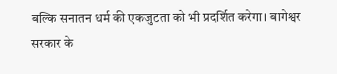बल्कि सनातन धर्म की एकजुटता को भी प्रदर्शित करेगा। बागेश्वर सरकार के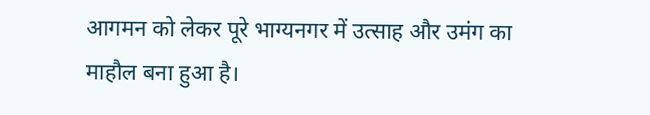आगमन को लेकर पूरे भाग्यनगर में उत्साह और उमंग का माहौल बना हुआ है।